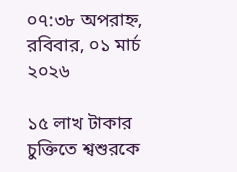০৭:৩৮ অপরাহ্ন, রবিবার, ০১ মার্চ ২০২৬

১৫ লাখ টাকার চুক্তিতে শ্বশুরকে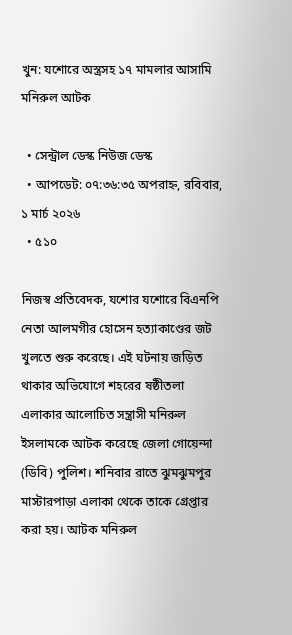খুন: যশোরে অস্ত্রসহ ১৭ মামলার আসামি মনিরুল আটক

  • সেন্ট্রাল ডেস্ক নিউজ ডেস্ক
  • আপডেট: ০৭:৩৬:৩৫ অপরাহ্ন, রবিবার, ১ মার্চ ২০২৬
  • ৫১০

নিজস্ব প্রতিবেদক, যশোর যশোরে বিএনপি নেতা আলমগীর হোসেন হত্যাকাণ্ডের জট খুলতে শুরু করেছে। এই ঘটনায় জড়িত থাকার অভিযোগে শহরের ষষ্ঠীতলা এলাকার আলোচিত সন্ত্রাসী মনিরুল ইসলামকে আটক করেছে জেলা গোয়েন্দা (ডিবি) পুলিশ। শনিবার রাতে ঝুমঝুমপুর মাস্টারপাড়া এলাকা থেকে তাকে গ্রেপ্তার করা হয়। আটক মনিরুল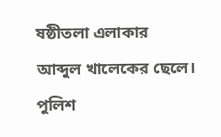ষষ্ঠীতলা এলাকার আব্দুল খালেকের ছেলে।
পুলিশ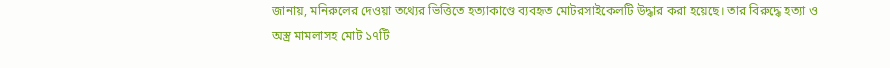জানায়, মনিরুলের দেওয়া তথ্যের ভিত্তিতে হত্যাকাণ্ডে ব্যবহৃত মোটরসাইকেলটি উদ্ধার করা হয়েছে। তার বিরুদ্ধে হত্যা ও অস্ত্র মামলাসহ মোট ১৭টি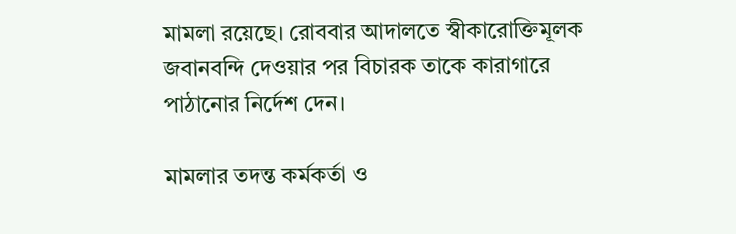মামলা রয়েছে। রোববার আদালতে স্বীকারোক্তিমূলক জবানবন্দি দেওয়ার পর বিচারক তাকে কারাগারে পাঠানোর নির্দেশ দেন।

মামলার তদন্ত কর্মকর্তা ও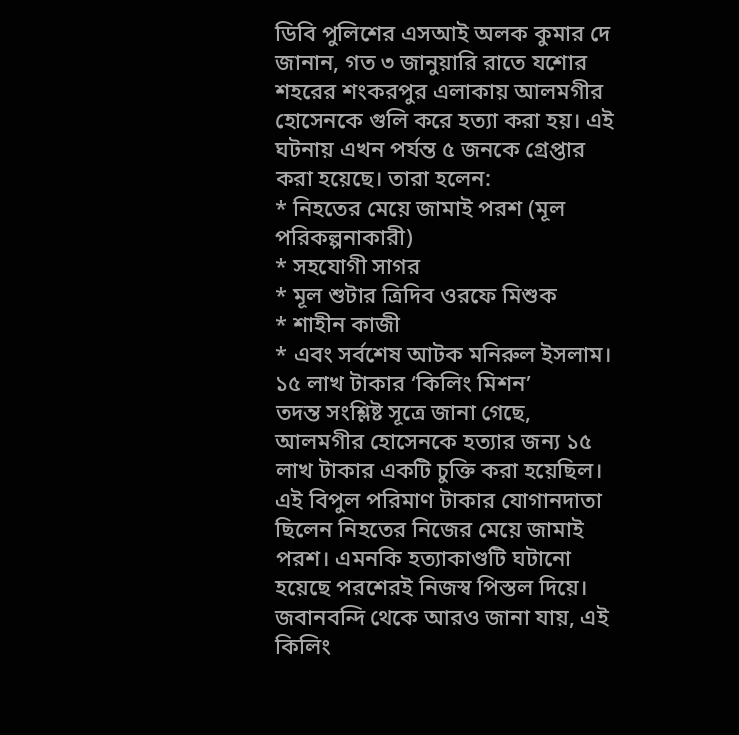ডিবি পুলিশের এসআই অলক কুমার দে জানান, গত ৩ জানুয়ারি রাতে যশোর শহরের শংকরপুর এলাকায় আলমগীর হোসেনকে গুলি করে হত্যা করা হয়। এই ঘটনায় এখন পর্যন্ত ৫ জনকে গ্রেপ্তার করা হয়েছে। তারা হলেন:
* নিহতের মেয়ে জামাই পরশ (মূল পরিকল্পনাকারী)
* সহযোগী সাগর
* মূল শুটার ত্রিদিব ওরফে মিশুক
* শাহীন কাজী
* এবং সর্বশেষ আটক মনিরুল ইসলাম।
১৫ লাখ টাকার ‘কিলিং মিশন’
তদন্ত সংশ্লিষ্ট সূত্রে জানা গেছে, আলমগীর হোসেনকে হত্যার জন্য ১৫ লাখ টাকার একটি চুক্তি করা হয়েছিল। এই বিপুল পরিমাণ টাকার যোগানদাতা ছিলেন নিহতের নিজের মেয়ে জামাই পরশ। এমনকি হত্যাকাণ্ডটি ঘটানো হয়েছে পরশেরই নিজস্ব পিস্তল দিয়ে।
জবানবন্দি থেকে আরও জানা যায়, এই কিলিং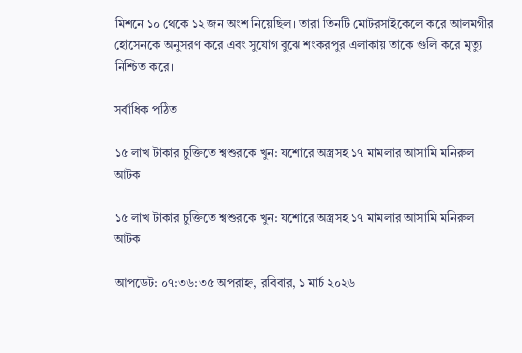মিশনে ১০ থেকে ১২ জন অংশ নিয়েছিল। তারা তিনটি মোটরসাইকেলে করে আলমগীর হোসেনকে অনুসরণ করে এবং সুযোগ বুঝে শংকরপুর এলাকায় তাকে গুলি করে মৃত্যু নিশ্চিত করে।

সর্বাধিক পঠিত

১৫ লাখ টাকার চুক্তিতে শ্বশুরকে খুন: যশোরে অস্ত্রসহ ১৭ মামলার আসামি মনিরুল আটক

১৫ লাখ টাকার চুক্তিতে শ্বশুরকে খুন: যশোরে অস্ত্রসহ ১৭ মামলার আসামি মনিরুল আটক

আপডেট: ০৭:৩৬:৩৫ অপরাহ্ন, রবিবার, ১ মার্চ ২০২৬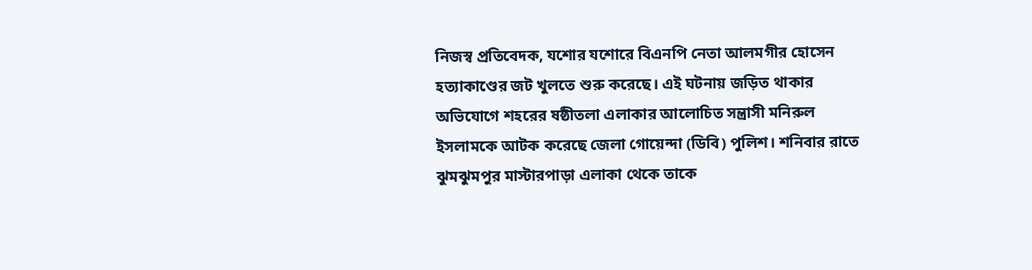নিজস্ব প্রতিবেদক, যশোর যশোরে বিএনপি নেতা আলমগীর হোসেন হত্যাকাণ্ডের জট খুলতে শুরু করেছে। এই ঘটনায় জড়িত থাকার অভিযোগে শহরের ষষ্ঠীতলা এলাকার আলোচিত সন্ত্রাসী মনিরুল ইসলামকে আটক করেছে জেলা গোয়েন্দা (ডিবি) পুলিশ। শনিবার রাতে ঝুমঝুমপুর মাস্টারপাড়া এলাকা থেকে তাকে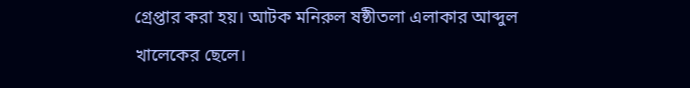গ্রেপ্তার করা হয়। আটক মনিরুল ষষ্ঠীতলা এলাকার আব্দুল খালেকের ছেলে।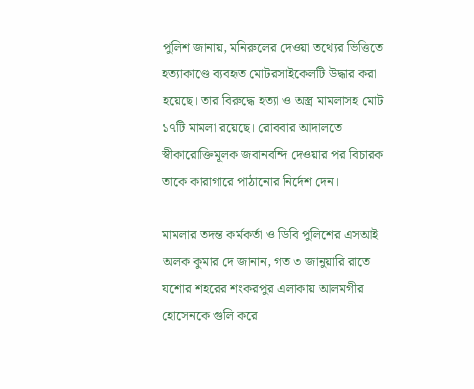পুলিশ জানায়, মনিরুলের দেওয়া তথ্যের ভিত্তিতে হত্যাকাণ্ডে ব্যবহৃত মোটরসাইকেলটি উদ্ধার করা হয়েছে। তার বিরুদ্ধে হত্যা ও অস্ত্র মামলাসহ মোট ১৭টি মামলা রয়েছে। রোববার আদালতে স্বীকারোক্তিমূলক জবানবন্দি দেওয়ার পর বিচারক তাকে কারাগারে পাঠানোর নির্দেশ দেন।

মামলার তদন্ত কর্মকর্তা ও ডিবি পুলিশের এসআই অলক কুমার দে জানান, গত ৩ জানুয়ারি রাতে যশোর শহরের শংকরপুর এলাকায় আলমগীর হোসেনকে গুলি করে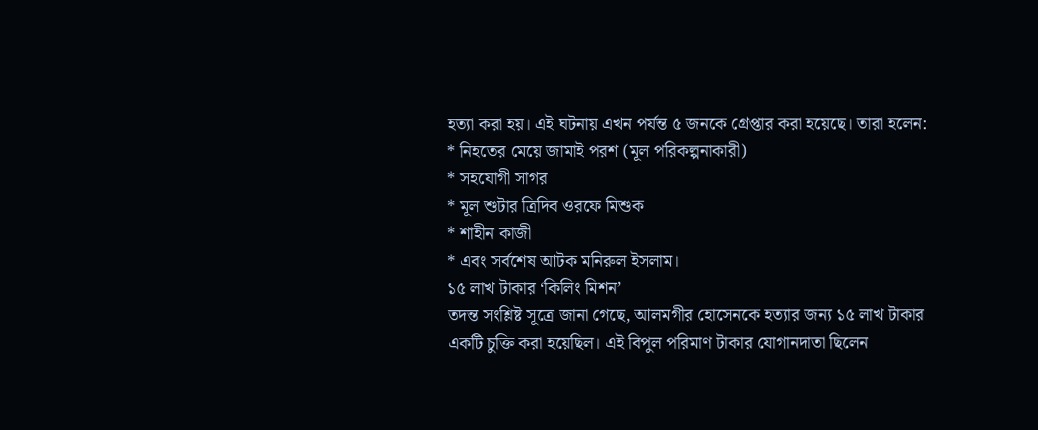হত্যা করা হয়। এই ঘটনায় এখন পর্যন্ত ৫ জনকে গ্রেপ্তার করা হয়েছে। তারা হলেন:
* নিহতের মেয়ে জামাই পরশ (মূল পরিকল্পনাকারী)
* সহযোগী সাগর
* মূল শুটার ত্রিদিব ওরফে মিশুক
* শাহীন কাজী
* এবং সর্বশেষ আটক মনিরুল ইসলাম।
১৫ লাখ টাকার ‘কিলিং মিশন’
তদন্ত সংশ্লিষ্ট সূত্রে জানা গেছে, আলমগীর হোসেনকে হত্যার জন্য ১৫ লাখ টাকার একটি চুক্তি করা হয়েছিল। এই বিপুল পরিমাণ টাকার যোগানদাতা ছিলেন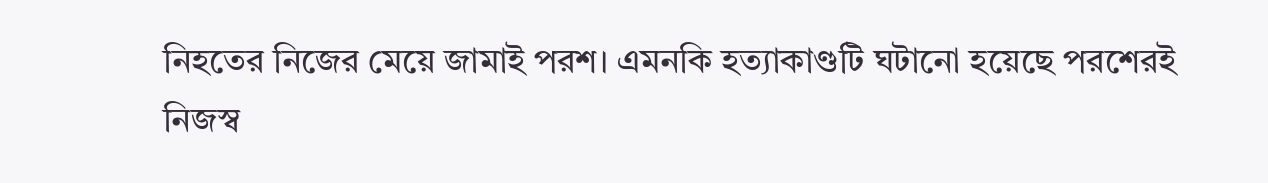নিহতের নিজের মেয়ে জামাই পরশ। এমনকি হত্যাকাণ্ডটি ঘটানো হয়েছে পরশেরই নিজস্ব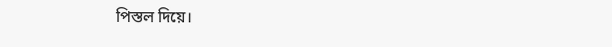পিস্তল দিয়ে।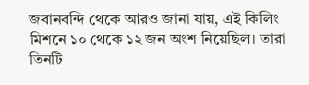জবানবন্দি থেকে আরও জানা যায়, এই কিলিং মিশনে ১০ থেকে ১২ জন অংশ নিয়েছিল। তারা তিনটি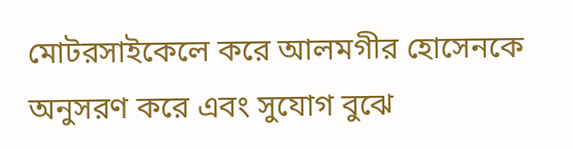মোটরসাইকেলে করে আলমগীর হোসেনকে অনুসরণ করে এবং সুযোগ বুঝে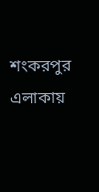শংকরপুর এলাকায়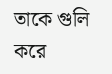তাকে গুলি করে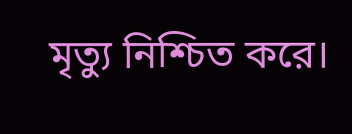মৃত্যু নিশ্চিত করে।